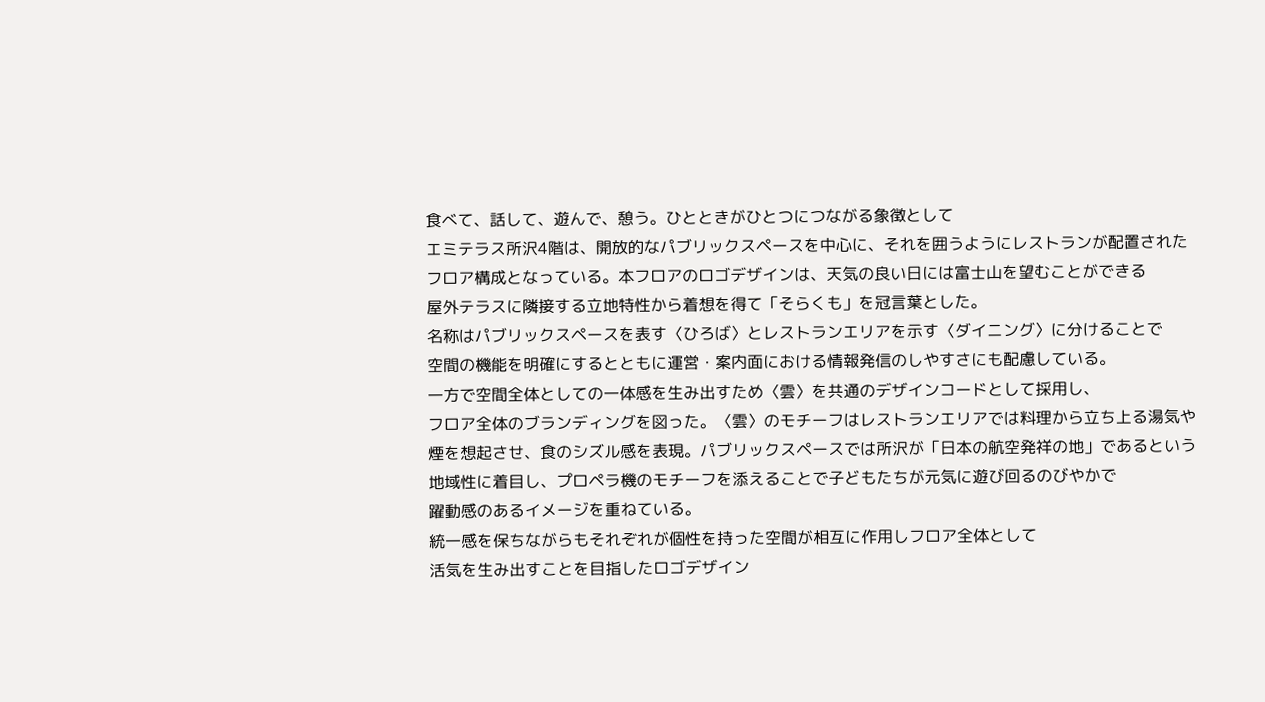食べて、話して、遊んで、憩う。ひとときがひとつにつながる象徴として
エミテラス所沢4階は、開放的なパブリックスペースを中心に、それを囲うようにレストランが配置された
フロア構成となっている。本フロアのロゴデザインは、天気の良い日には富士山を望むことができる
屋外テラスに隣接する立地特性から着想を得て「そらくも」を冠言葉とした。
名称はパブリックスペースを表す〈ひろば〉とレストランエリアを示す〈ダイニング〉に分けることで
空間の機能を明確にするとともに運営・案内面における情報発信のしやすさにも配慮している。
一方で空間全体としての一体感を生み出すため〈雲〉を共通のデザインコードとして採用し、
フロア全体のブランディングを図った。〈雲〉のモチーフはレストランエリアでは料理から立ち上る湯気や
煙を想起させ、食のシズル感を表現。パブリックスペースでは所沢が「日本の航空発祥の地」であるという
地域性に着目し、プロペラ機のモチーフを添えることで子どもたちが元気に遊び回るのびやかで
躍動感のあるイメージを重ねている。
統一感を保ちながらもそれぞれが個性を持った空間が相互に作用しフロア全体として
活気を生み出すことを目指したロゴデザイン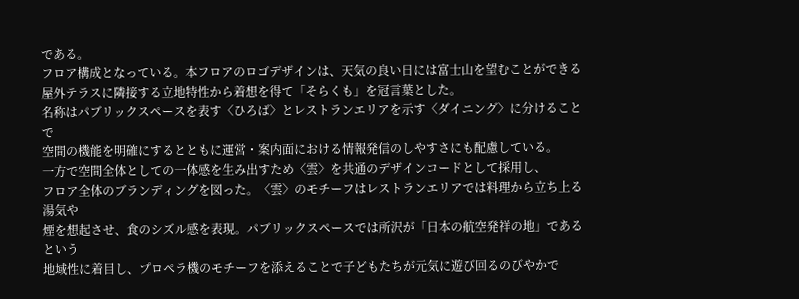である。
フロア構成となっている。本フロアのロゴデザインは、天気の良い日には富士山を望むことができる
屋外テラスに隣接する立地特性から着想を得て「そらくも」を冠言葉とした。
名称はパブリックスペースを表す〈ひろば〉とレストランエリアを示す〈ダイニング〉に分けることで
空間の機能を明確にするとともに運営・案内面における情報発信のしやすさにも配慮している。
一方で空間全体としての一体感を生み出すため〈雲〉を共通のデザインコードとして採用し、
フロア全体のブランディングを図った。〈雲〉のモチーフはレストランエリアでは料理から立ち上る湯気や
煙を想起させ、食のシズル感を表現。パブリックスペースでは所沢が「日本の航空発祥の地」であるという
地域性に着目し、プロペラ機のモチーフを添えることで子どもたちが元気に遊び回るのびやかで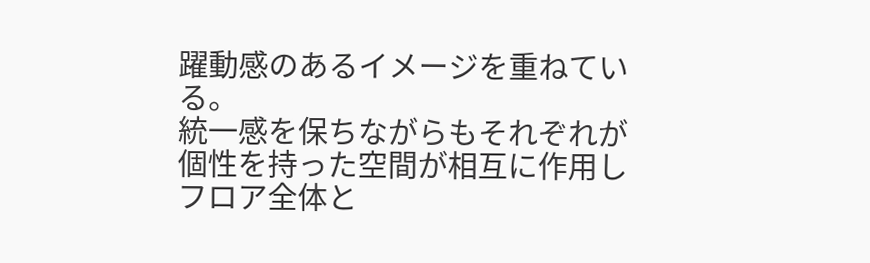躍動感のあるイメージを重ねている。
統一感を保ちながらもそれぞれが個性を持った空間が相互に作用しフロア全体と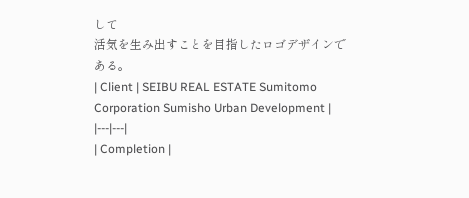して
活気を生み出すことを目指したロゴデザインである。
| Client | SEIBU REAL ESTATE Sumitomo Corporation Sumisho Urban Development |
|---|---|
| Completion |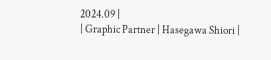2024.09 |
| Graphic Partner | Hasegawa Shiori |